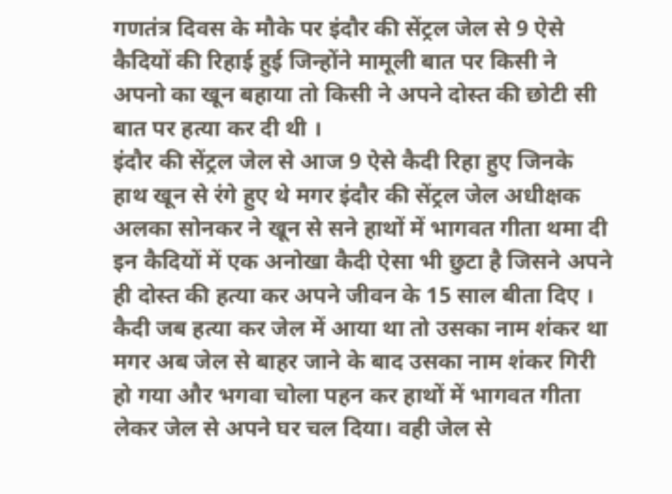गणतंत्र दिवस के मौके पर इंदौर की सेंट्रल जेल से 9 ऐसे कैदियों की रिहाई हुई जिन्होंने मामूली बात पर किसी ने अपनो का खून बहाया तो किसी ने अपने दोस्त की छोटी सी बात पर हत्या कर दी थी ।
इंदौर की सेंट्रल जेल से आज 9 ऐसे कैदी रिहा हुए जिनके हाथ खून से रंगे हुए थे मगर इंदौर की सेंट्रल जेल अधीक्षक अलका सोनकर ने खून से सने हाथों में भागवत गीता थमा दी इन कैदियों में एक अनोखा कैदी ऐसा भी छुटा है जिसने अपने ही दोस्त की हत्या कर अपने जीवन के 15 साल बीता दिए ।
कैदी जब हत्या कर जेल में आया था तो उसका नाम शंकर था मगर अब जेल से बाहर जाने के बाद उसका नाम शंकर गिरी हो गया और भगवा चोला पहन कर हाथों में भागवत गीता लेकर जेल से अपने घर चल दिया। वही जेल से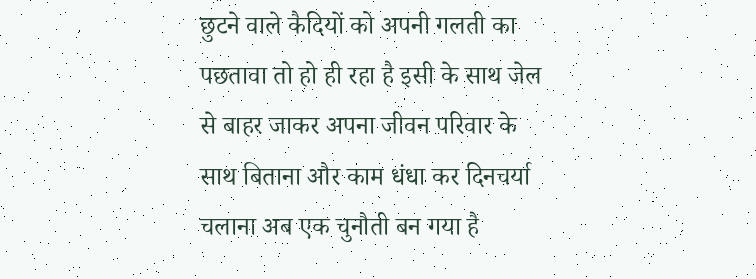छुटने वाले कैदियों को अपनी गलती का पछतावा तो हो ही रहा है इसी के साथ जेल से बाहर जाकर अपना जीवन परिवार के साथ बिताना और काम धंधा कर दिनचर्या चलाना अब एक चुनौती बन गया है